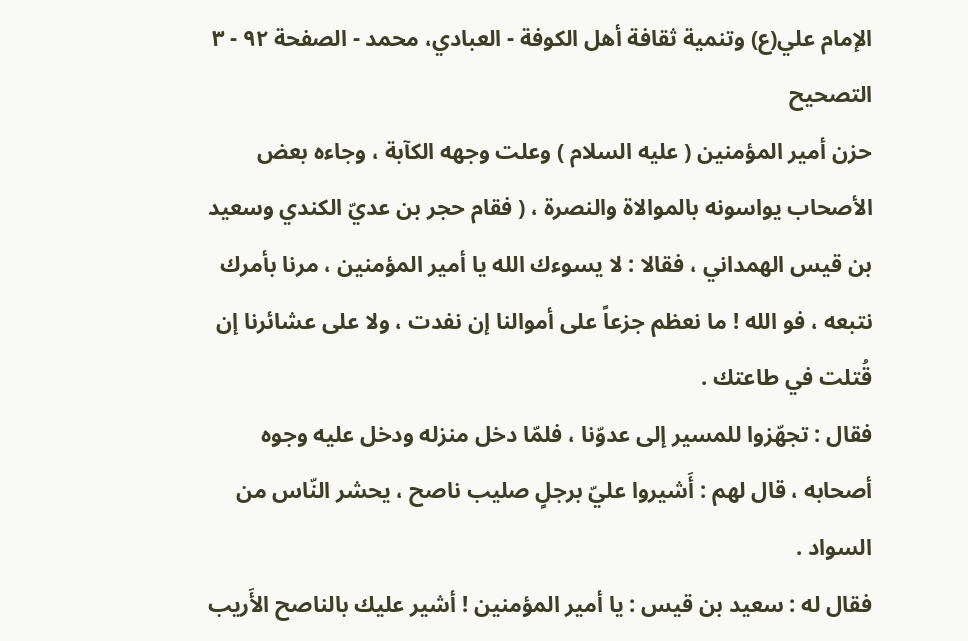الإمام علي(ع) وتنمية ثقافة أهل الكوفة - العبادي، محمد - الصفحة ٩٢ - ٣ التصحيح
حزن أمير المؤمنين ( عليه السلام ) وعلت وجهه الكآبة ، وجاءه بعض الأصحاب يواسونه بالموالاة والنصرة ، ( فقام حجر بن عديّ الكندي وسعيد بن قيس الهمداني ، فقالا : لا يسوءك الله يا أمير المؤمنين ، مرنا بأمرك نتبعه ، فو الله ! ما نعظم جزعاً على أموالنا إن نفدت ، ولا على عشائرنا إن قُتلت في طاعتك .
فقال : تجهّزوا للمسير إلى عدوّنا ، فلمّا دخل منزله ودخل عليه وجوه أصحابه ، قال لهم : أَشيروا عليّ برجلٍ صليب ناصح ، يحشر النّاس من السواد .
فقال له : سعيد بن قيس : يا أمير المؤمنين ! أشير عليك بالناصح الأَريب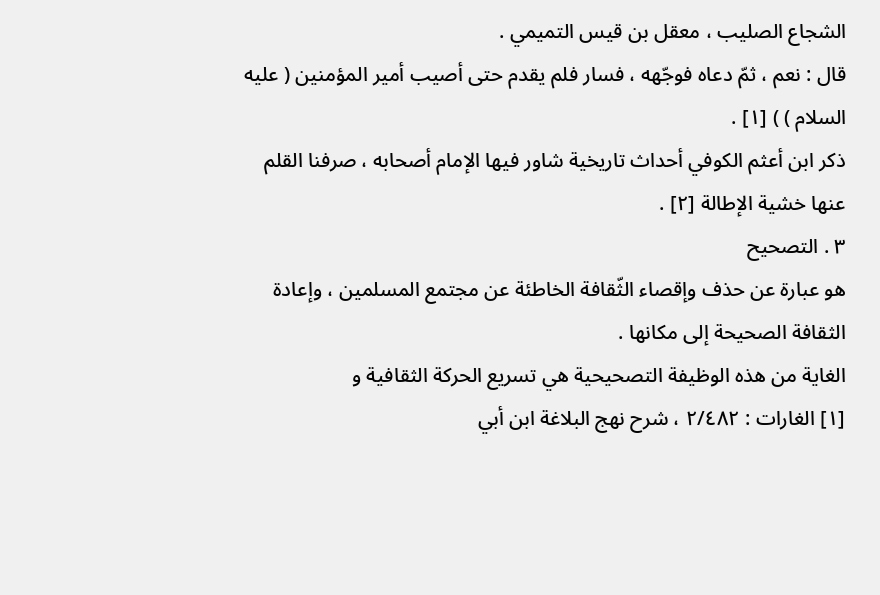الشجاع الصليب ، معقل بن قيس التميمي .
قال : نعم ، ثمّ دعاه فوجّهه ، فسار فلم يقدم حتى أصيب أمير المؤمنين ( عليه السلام ) ) [١] .
ذكر ابن أعثم الكوفي أحداث تاريخية شاور فيها الإمام أصحابه ، صرفنا القلم عنها خشية الإطالة [٢] .
٣ . التصحيح
هو عبارة عن حذف وإقصاء الثّقافة الخاطئة عن مجتمع المسلمين ، وإعادة الثقافة الصحيحة إلى مكانها .
الغاية من هذه الوظيفة التصحيحية هي تسريع الحركة الثقافية و
[١] الغارات : ٢/٤٨٢ ، شرح نهج البلاغة ابن أبي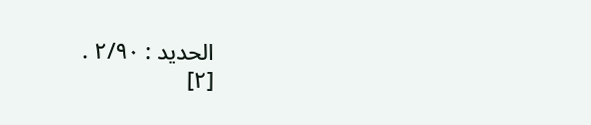الحديد : ٢/٩٠ .
[٢]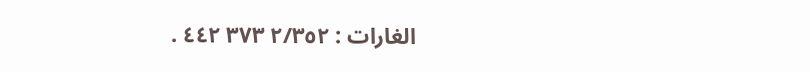الغارات : ٢/٣٥٢ ٣٧٣ ٤٤٢ .